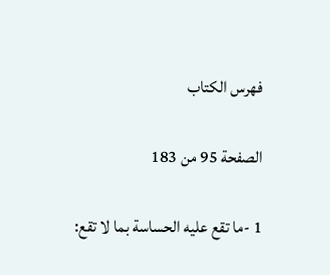فهرس الكتاب

الصفحة 95 من 183

1 -ما تقع عليه الحساسة بما لا تقع: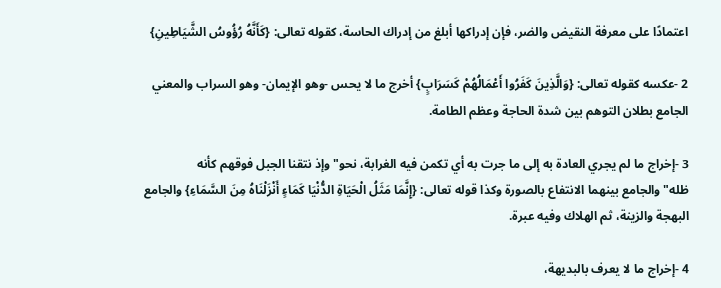اعتمادًا على معرفة النقيض والضر، فإن إدراكها أبلغ من إدراك الحاسة، كقوله تعالى: {كَأَنَّهُ رُؤُوسُ الشَّيَاطِينِ}

2 -عكسه كقوله تعالى: {وَالَّذِينَ كَفَرُوا أَعْمَالُهُمْ كَسَرَابٍ} أخرج ما لا يحس -وهو الإيمان- وهو السراب والمعني الجامع بطلان التوهم بين شدة الحاجة وعظم الطامة.

3 -إخراج ما لم يجري العادة به إلى ما جرت به أي تكمن فيه الغرابة، نحو"وإذ نتقنا الجبل فوقهم كأنه ظله"والجامع بينهما الانتفاع بالصورة وكذا قوله تعالى: {إِنَّمَا مَثَلُ الْحَيَاةِ الدُّنْيَا كَمَاءٍ أَنْزَلْنَاهُ مِنَ السَّمَاءِ} والجامع البهجة والزينة، ثم الهلاك وفيه عبرة.

4 -إخراج ما لا يعرف بالبديهة،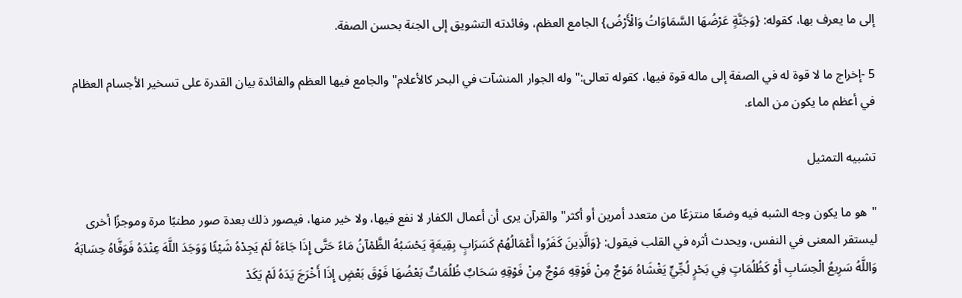إلى ما يعرف بها، كقوله: {وَجَنَّةٍ عَرْضُهَا السَّمَاوَاتُ وَالْأَرْضُ} الجامع العظم، وفائدته التشويق إلى الجنة بحسن الصفة.

5 -إخراج ما لا قوة له في الصفة إلى ماله قوة فيها، كقوله تعالى:"وله الجوار المنشآت في البحر كالأعلام"والجامع فيها العظم والفائدة بيان القدرة على تسخير الأجسام العظام في أعظم ما يكون من الماء.

تشبيه التمثيل

"هو ما يكون وجه الشبه فيه وضعًا منتزعًا من متعدد أمرين أو أكثر"والقرآن يرى أن أعمال الكفار لا نفع فيها، ولا خير منها، فيصور ذلك بعدة صور مطنبًا مرة وموجزًا أخرى ليستقر المعنى في النفس، ويحدث أثره في القلب فيقول: {وَالَّذِينَ كَفَرُوا أَعْمَالُهُمْ كَسَرَابٍ بِقِيعَةٍ يَحْسَبُهُ الظَّمْآنُ مَاءً حَتَّى إِذَا جَاءَهُ لَمْ يَجِدْهُ شَيْئًا وَوَجَدَ اللَّهَ عِنْدَهُ فَوَفَّاهُ حِسَابَهُ وَاللَّهُ سَرِيعُ الْحِسَابِ أَوْ كَظُلُمَاتٍ فِي بَحْرٍ لُجِّيٍّ يَغْشَاهُ مَوْجٌ مِنْ فَوْقِهِ مَوْجٌ مِنْ فَوْقِهِ سَحَابٌ ظُلُمَاتٌ بَعْضُهَا فَوْقَ بَعْضٍ إِذَا أَخْرَجَ يَدَهُ لَمْ يَكَدْ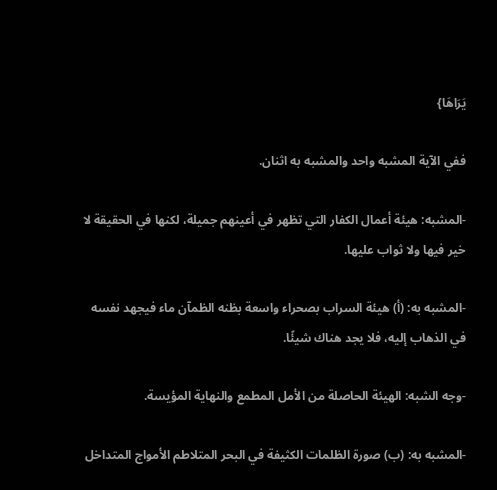يَرَاهَا}

ففي الآية المشبه واحد والمشبه به اثنان.

-المشبه: هيئة أعمال الكفار التي تظهر في أعينهم جميلة، لكنها في الحقيقة لا خير فيها ولا ثواب عليها.

-المشبه به: (أ) هيئة السراب بصحراء واسعة بظنه الظمآن ماء فيجهد نفسه في الذهاب إليه، فلا يجد هناك شيئًا.

-وجه الشبه: الهيئة الحاصلة من الأمل المطمع والنهاية المؤيسة.

-المشبه به: (ب) صورة الظلمات الكثيفة في البحر المتلاطم الأمواج المتداخل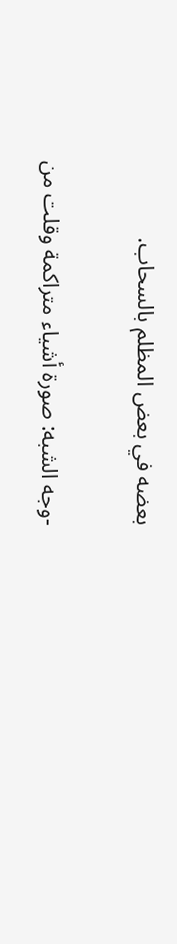بعضه في بعض المظلم بالسحاب.

-وجه الشبه: صورة أشياء متراكمة وقلت من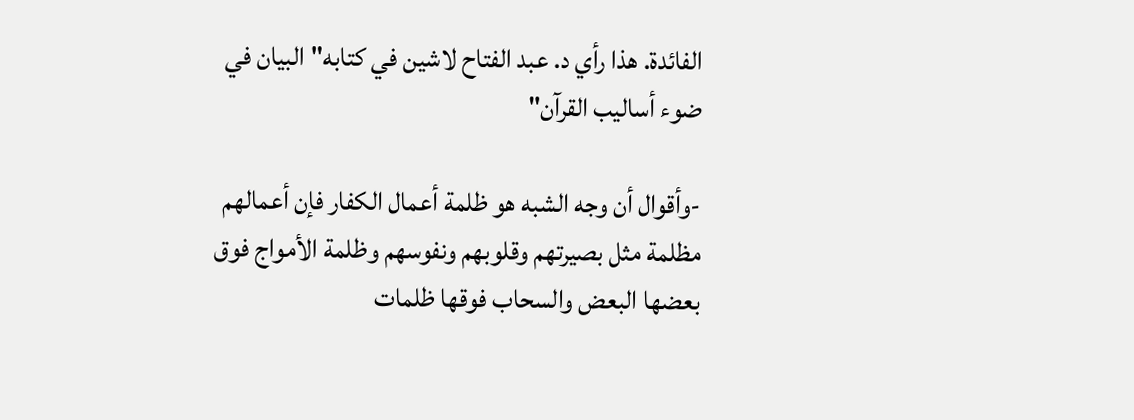الفائدة. هذا رأي د. عبد الفتاح لاشين في كتابه"البيان في ضوء أساليب القرآن"

-وأقوال أن وجه الشبه هو ظلمة أعمال الكفار فإن أعمالهم مظلمة مثل بصيرتهم وقلوبهم ونفوسهم وظلمة الأمواج فوق بعضها البعض والسحاب فوقها ظلمات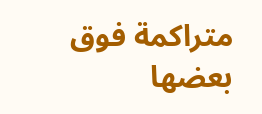متراكمة فوق بعضها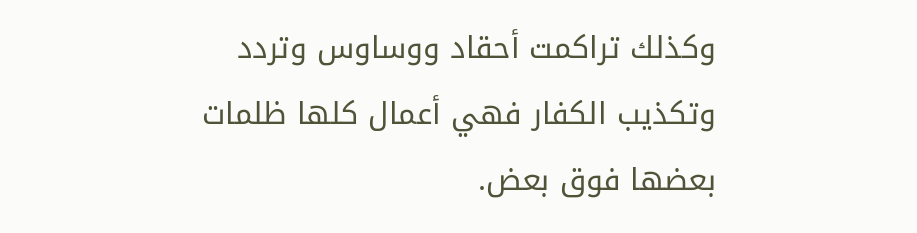وكذلك تراكمت أحقاد ووساوس وتردد وتكذيب الكفار فهي أعمال كلها ظلمات بعضها فوق بعض.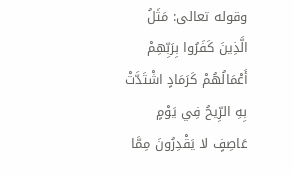وقوله تعالى: مَثَلُ الَّذِينَ كَفَرُوا بِرَبِّهِمْ أَعْمَالُهُمْ كَرَمَادٍ اشْتَدَّتْ بِهِ الرِّيحُ فِي يَوْمٍ عَاصِفٍ لا يَقْدِرُونَ مِمَّا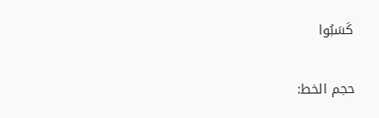كَسَبُوا

حجم الخط: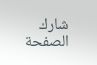شارك الصفحة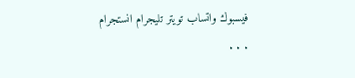فيسبوك واتساب تويتر تليجرام انستجرام
. . .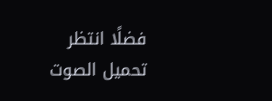فضلًا انتظر تحميل الصوت